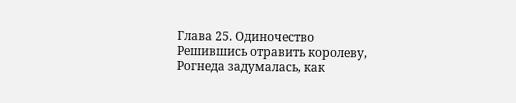Глава 25. Одиночество
Решившись отравить королеву, Рогнеда задумалась, как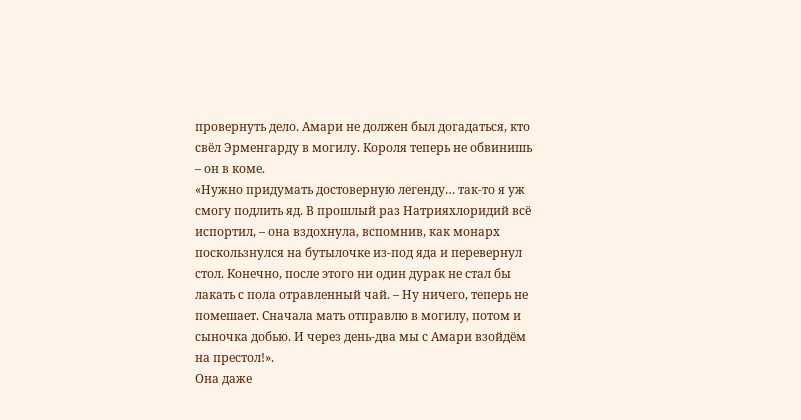провернуть дело. Амари не должен был догадаться, кто свёл Эрменгарду в могилу. Короля теперь не обвинишь – он в коме.
«Нужно придумать достоверную легенду… так-то я уж смогу подлить яд. В прошлый раз Натрияхлоридий всё испортил, – она вздохнула, вспомнив, как монарх поскользнулся на бутылочке из-под яда и перевернул стол. Конечно, после этого ни один дурак не стал бы лакать с пола отравленный чай. – Ну ничего, теперь не помешает. Сначала мать отправлю в могилу, потом и сыночка добью. И через день-два мы с Амари взойдём на престол!».
Она даже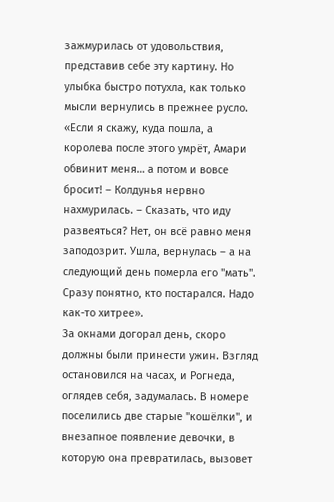зажмурилась от удовольствия, представив себе эту картину. Но улыбка быстро потухла, как только мысли вернулись в прежнее русло.
«Если я скажу, куда пошла, а королева после этого умрёт, Амари обвинит меня… а потом и вовсе бросит! – Колдунья нервно нахмурилась. – Сказать, что иду развеяться? Нет, он всё равно меня заподозрит. Ушла, вернулась – а на следующий день померла его "мать". Сразу понятно, кто постарался. Надо как-то хитрее».
За окнами догорал день, скоро должны были принести ужин. Взгляд остановился на часах, и Рогнеда, оглядев себя, задумалась. В номере поселились две старые "кошёлки", и внезапное появление девочки, в которую она превратилась, вызовет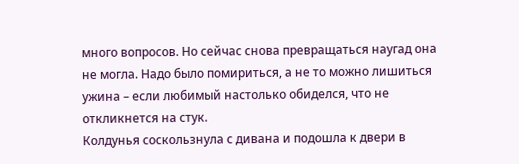много вопросов. Но сейчас снова превращаться наугад она не могла. Надо было помириться, а не то можно лишиться ужина – если любимый настолько обиделся, что не откликнется на стук.
Колдунья соскользнула с дивана и подошла к двери в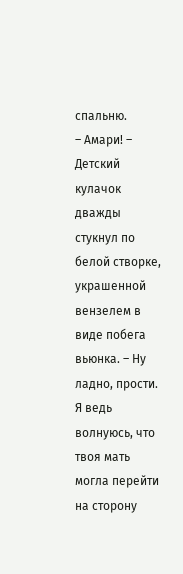спальню.
– Амари! – Детский кулачок дважды стукнул по белой створке, украшенной вензелем в виде побега вьюнка. – Ну ладно, прости. Я ведь волнуюсь, что твоя мать могла перейти на сторону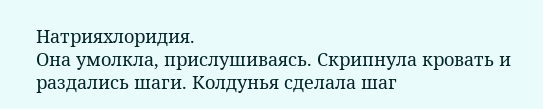Натрияхлоридия.
Она умолкла, прислушиваясь. Скрипнула кровать и раздались шаги. Колдунья сделала шаг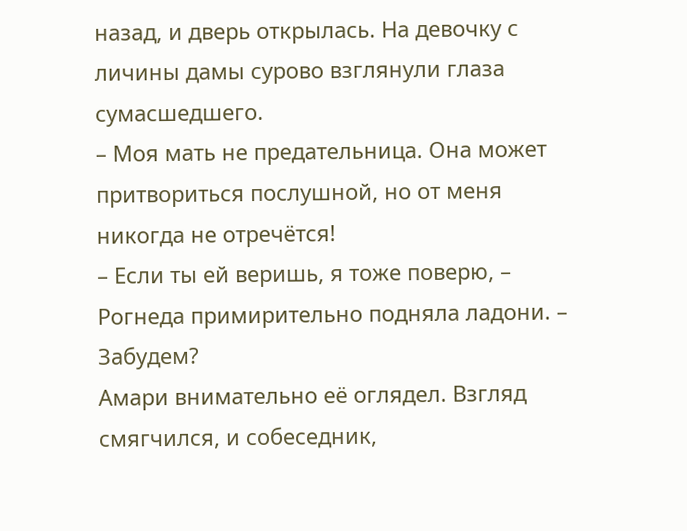назад, и дверь открылась. На девочку с личины дамы сурово взглянули глаза сумасшедшего.
– Моя мать не предательница. Она может притвориться послушной, но от меня никогда не отречётся!
– Если ты ей веришь, я тоже поверю, – Рогнеда примирительно подняла ладони. – Забудем?
Амари внимательно её оглядел. Взгляд смягчился, и собеседник,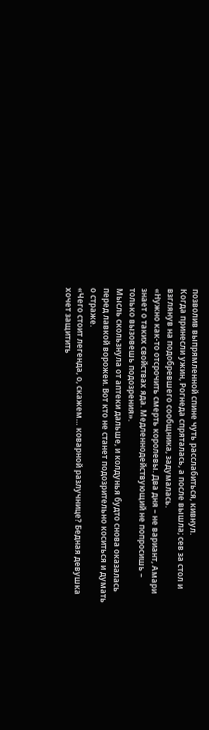позволив выпрямленной спине чуть расслабиться, кивнул.
Когда принесли ужин, Рогнеда спряталась, а после вышла; сев за стол и взглянув на подобревшего сообщника, задумалась.
«Нужно как-то отсрочить смерть королевы. Два дня – не вариант, Амари знает о таких свойствах яда. Медленнодействующий не попросишь – только вызовешь подозрения».
Мысль скользнула от аптеки дальше, и колдунья будто снова оказалась перед лавкой ворожеи. Вот кто не станет подозрительно коситься и думать о страже.
«Чего стоит легенда, о, скажем… коварной разлучнице? Бедная девушка хочет защитить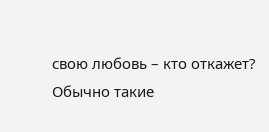свою любовь – кто откажет? Обычно такие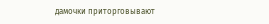дамочки приторговывают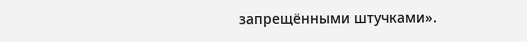запрещёнными штучками».